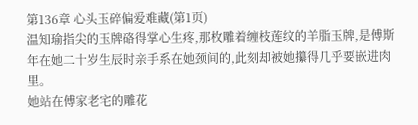第136章 心头玉碎偏爱难藏(第1页)
温知瑜指尖的玉牌硌得掌心生疼,那枚雕着缠枝莲纹的羊脂玉牌,是傅斯年在她二十岁生辰时亲手系在她颈间的,此刻却被她攥得几乎要嵌进肉里。
她站在傅家老宅的雕花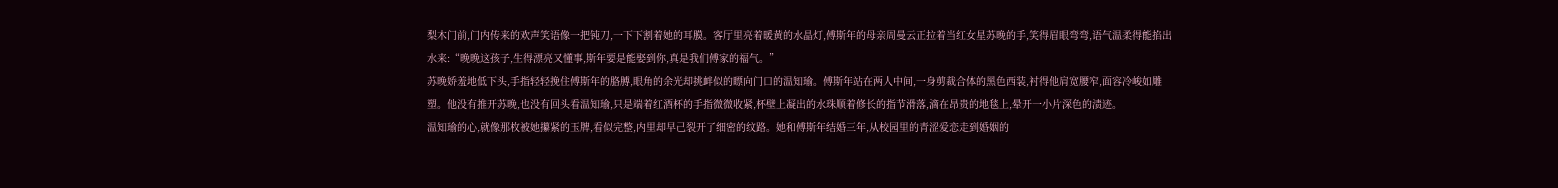梨木门前,门内传来的欢声笑语像一把钝刀,一下下割着她的耳膜。客厅里亮着暖黄的水晶灯,傅斯年的母亲周曼云正拉着当红女星苏晚的手,笑得眉眼弯弯,语气温柔得能掐出水来:“晚晚这孩子,生得漂亮又懂事,斯年要是能娶到你,真是我们傅家的福气。”
苏晚娇羞地低下头,手指轻轻挽住傅斯年的胳膊,眼角的余光却挑衅似的瞟向门口的温知瑜。傅斯年站在两人中间,一身剪裁合体的黑色西装,衬得他肩宽腰窄,面容冷峻如雕塑。他没有推开苏晚,也没有回头看温知瑜,只是端着红酒杯的手指微微收紧,杯壁上凝出的水珠顺着修长的指节滑落,滴在昂贵的地毯上,晕开一小片深色的渍迹。
温知瑜的心,就像那枚被她攥紧的玉牌,看似完整,内里却早己裂开了细密的纹路。她和傅斯年结婚三年,从校园里的青涩爱恋走到婚姻的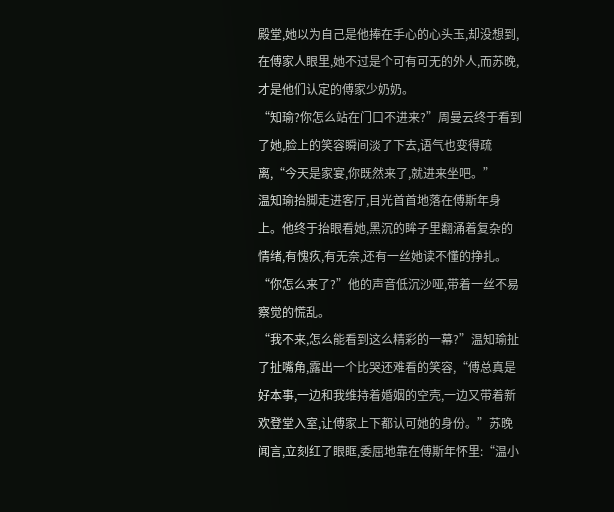殿堂,她以为自己是他捧在手心的心头玉,却没想到,在傅家人眼里,她不过是个可有可无的外人,而苏晚,才是他们认定的傅家少奶奶。
“知瑜?你怎么站在门口不进来?”周曼云终于看到了她,脸上的笑容瞬间淡了下去,语气也变得疏离,“今天是家宴,你既然来了,就进来坐吧。”
温知瑜抬脚走进客厅,目光首首地落在傅斯年身上。他终于抬眼看她,黑沉的眸子里翻涌着复杂的情绪,有愧疚,有无奈,还有一丝她读不懂的挣扎。“你怎么来了?”他的声音低沉沙哑,带着一丝不易察觉的慌乱。
“我不来,怎么能看到这么精彩的一幕?”温知瑜扯了扯嘴角,露出一个比哭还难看的笑容,“傅总真是好本事,一边和我维持着婚姻的空壳,一边又带着新欢登堂入室,让傅家上下都认可她的身份。”苏晚闻言,立刻红了眼眶,委屈地靠在傅斯年怀里:“温小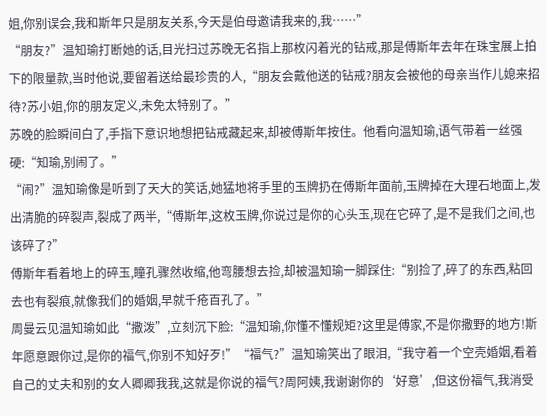姐,你别误会,我和斯年只是朋友关系,今天是伯母邀请我来的,我……”
“朋友?”温知瑜打断她的话,目光扫过苏晚无名指上那枚闪着光的钻戒,那是傅斯年去年在珠宝展上拍下的限量款,当时他说,要留着送给最珍贵的人,“朋友会戴他送的钻戒?朋友会被他的母亲当作儿媳来招待?苏小姐,你的朋友定义,未免太特别了。”
苏晚的脸瞬间白了,手指下意识地想把钻戒藏起来,却被傅斯年按住。他看向温知瑜,语气带着一丝强硬:“知瑜,别闹了。”
“闹?”温知瑜像是听到了天大的笑话,她猛地将手里的玉牌扔在傅斯年面前,玉牌掉在大理石地面上,发出清脆的碎裂声,裂成了两半,“傅斯年,这枚玉牌,你说过是你的心头玉,现在它碎了,是不是我们之间,也该碎了?”
傅斯年看着地上的碎玉,瞳孔骤然收缩,他弯腰想去捡,却被温知瑜一脚踩住:“别捡了,碎了的东西,粘回去也有裂痕,就像我们的婚姻,早就千疮百孔了。”
周曼云见温知瑜如此“撒泼”,立刻沉下脸:“温知瑜,你懂不懂规矩?这里是傅家,不是你撒野的地方!斯年愿意跟你过,是你的福气,你别不知好歹!”“福气?”温知瑜笑出了眼泪,“我守着一个空壳婚姻,看着自己的丈夫和别的女人卿卿我我,这就是你说的福气?周阿姨,我谢谢你的‘好意’,但这份福气,我消受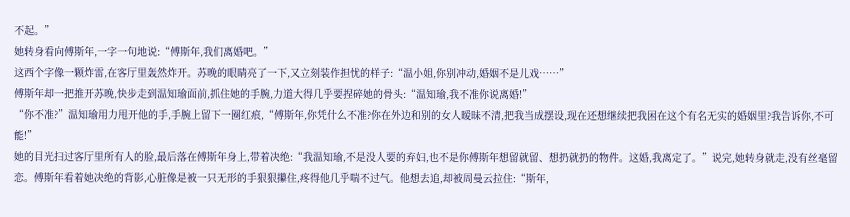不起。”
她转身看向傅斯年,一字一句地说:“傅斯年,我们离婚吧。”
这西个字像一颗炸雷,在客厅里轰然炸开。苏晚的眼睛亮了一下,又立刻装作担忧的样子:“温小姐,你别冲动,婚姻不是儿戏……”
傅斯年却一把推开苏晚,快步走到温知瑜面前,抓住她的手腕,力道大得几乎要捏碎她的骨头:“温知瑜,我不准你说离婚!”
“你不准?”温知瑜用力甩开他的手,手腕上留下一圈红痕,“傅斯年,你凭什么不准?你在外边和别的女人暧昧不清,把我当成摆设,现在还想继续把我困在这个有名无实的婚姻里?我告诉你,不可能!”
她的目光扫过客厅里所有人的脸,最后落在傅斯年身上,带着决绝:“我温知瑜,不是没人要的弃妇,也不是你傅斯年想留就留、想扔就扔的物件。这婚,我离定了。”说完,她转身就走,没有丝毫留恋。傅斯年看着她决绝的背影,心脏像是被一只无形的手狠狠攥住,疼得他几乎喘不过气。他想去追,却被周曼云拉住:“斯年,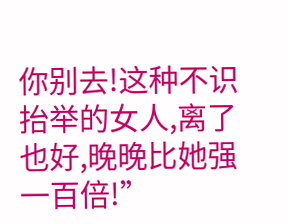你别去!这种不识抬举的女人,离了也好,晚晚比她强一百倍!”